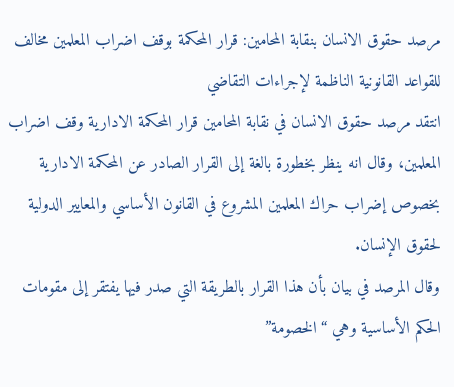مرصد حقوق الانسان بنقابة المحامين: قرار المحكمة بوقف اضراب المعلمين مخالف للقواعد القانونية الناظمة لإجراءات التقاضي
انتقد مرصد حقوق الانسان في نقابة المحامين قرار المحكمة الادارية وقف اضراب المعلمين، وقال انه ينظر بخطورة بالغة إلى القرار الصادر عن المحكمة الادارية بخصوص إضراب حراك المعلمين المشروع في القانون الأساسي والمعايير الدولية لحقوق الإنسان.
وقال المرصد في بيان بأن هذا القرار بالطريقة التي صدر فيها يفتقر إلى مقومات الحكم الأساسية وهي “الخصومة”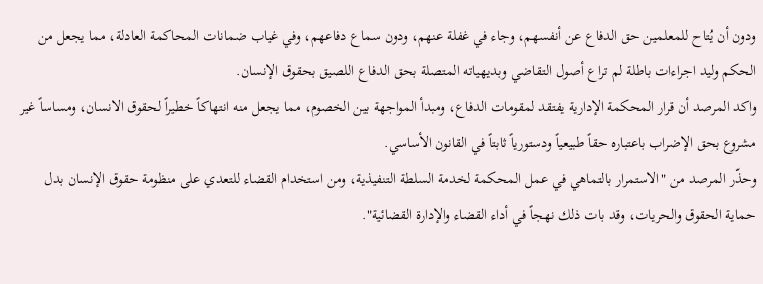ودون أن يُتاح للمعلمين حق الدفاع عن أنفسهم، وجاء في غفلة عنهم، ودون سماع دفاعهم، وفي غياب ضمانات المحاكمة العادلة، مما يجعل من الحكم وليد اجراءات باطلة لم تراع أصول التقاضي وبديهياته المتصلة بحق الدفاع اللصيق بحقوق الإنسان.
واكد المرصد أن قرار المحكمة الإدارية يفتقد لمقومات الدفاع، ومبدأ المواجهة بين الخصوم، مما يجعل منه انتهاكاً خطيراً لحقوق الانسان، ومساساً غير مشروع بحق الإضراب باعتباره حقاً طبيعياً ودستورياً ثابتاً في القانون الأساسي.
وحذّر المرصد من "الاستمرار بالتماهي في عمل المحكمة لخدمة السلطة التنفيذية، ومن استخدام القضاء للتعدي على منظومة حقوق الإنسان بدل حماية الحقوق والحريات، وقد بات ذلك نهجاً في أداء القضاء والإدارة القضائية".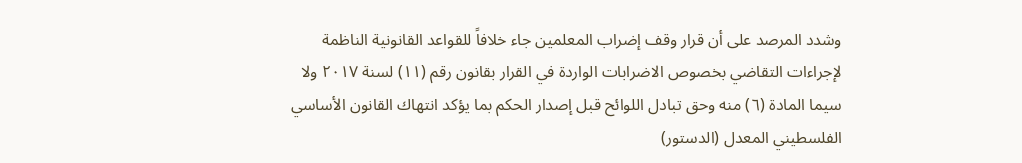وشدد المرصد على أن قرار وقف إضراب المعلمين جاء خلافاً للقواعد القانونية الناظمة لإجراءات التقاضي بخصوص الاضرابات الواردة في القرار بقانون رقم (١١) لسنة ٢٠١٧ ولا سيما المادة (٦) منه وحق تبادل اللوائح قبل إصدار الحكم بما يؤكد انتهاك القانون الأساسي الفلسطيني المعدل (الدستور)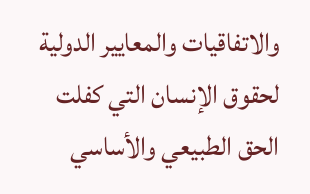والاتفاقيات والمعايير الدولية لحقوق الإنسان التي كفلت الحق الطبيعي والأساسي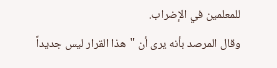للمعلمين في الإضراب.
وقال المرصد بأنه يرى أن "هذا القرار ليس جديداً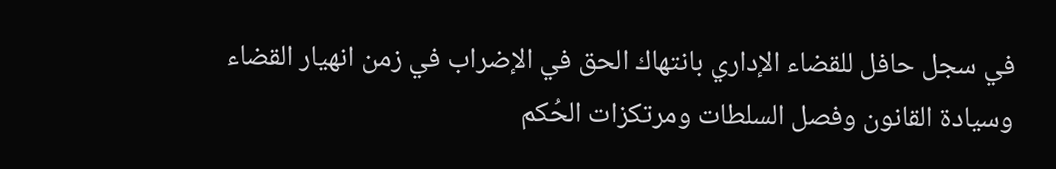في سجل حافل للقضاء الإداري بانتهاك الحق في الإضراب في زمن انهيار القضاء وسيادة القانون وفصل السلطات ومرتكزات الحُكم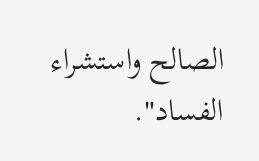الصالح واستشراء الفساد".